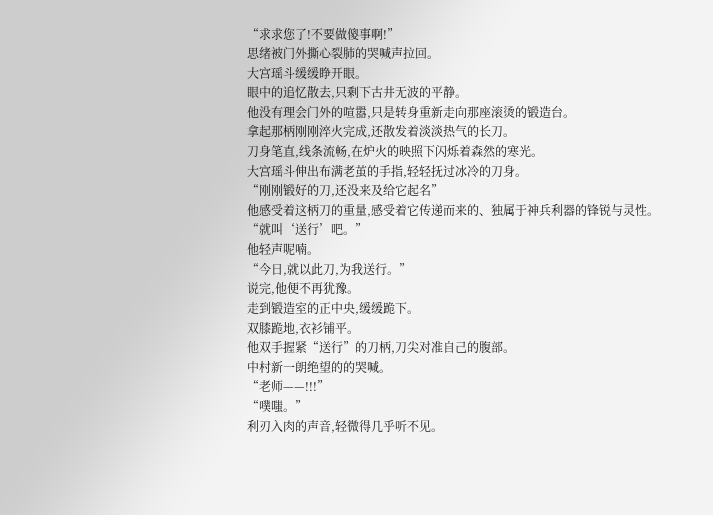“求求您了!不要做傻事啊!”
思绪被门外撕心裂肺的哭喊声拉回。
大宫瑶斗缓缓睁开眼。
眼中的追忆散去,只剩下古井无波的平静。
他没有理会门外的喧嚣,只是转身重新走向那座滚烫的锻造台。
拿起那柄刚刚淬火完成,还散发着淡淡热气的长刀。
刀身笔直,线条流畅,在炉火的映照下闪烁着森然的寒光。
大宫瑶斗伸出布满老茧的手指,轻轻抚过冰冷的刀身。
“刚刚锻好的刀,还没来及给它起名”
他感受着这柄刀的重量,感受着它传递而来的、独属于神兵利器的锋锐与灵性。
“就叫‘送行’吧。”
他轻声呢喃。
“今日,就以此刀,为我送行。”
说完,他便不再犹豫。
走到锻造室的正中央,缓缓跪下。
双膝跪地,衣衫铺平。
他双手握紧“送行”的刀柄,刀尖对准自己的腹部。
中村新一朗绝望的的哭喊。
“老师——!!!”
“噗嗤。”
利刃入肉的声音,轻微得几乎听不见。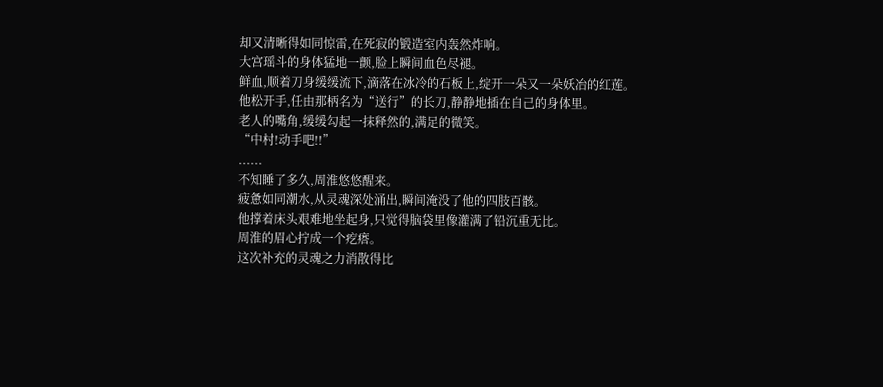却又清晰得如同惊雷,在死寂的锻造室内轰然炸响。
大宫瑶斗的身体猛地一颤,脸上瞬间血色尽褪。
鲜血,顺着刀身缓缓流下,滴落在冰冷的石板上,绽开一朵又一朵妖冶的红莲。
他松开手,任由那柄名为“送行”的长刀,静静地插在自己的身体里。
老人的嘴角,缓缓勾起一抹释然的,满足的微笑。
“中村!动手吧!!”
......
不知睡了多久,周淮悠悠醒来。
疲惫如同潮水,从灵魂深处涌出,瞬间淹没了他的四肢百骸。
他撑着床头艰难地坐起身,只觉得脑袋里像灌满了铅沉重无比。
周淮的眉心拧成一个疙瘩。
这次补充的灵魂之力消散得比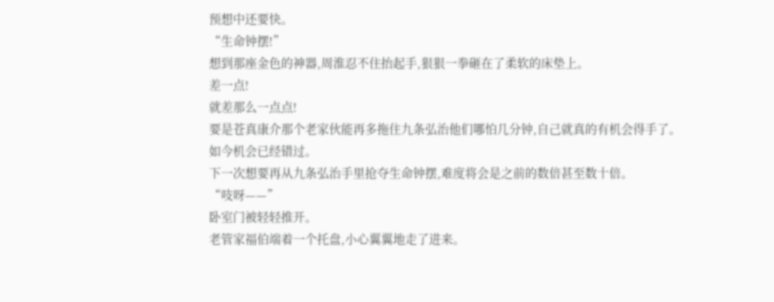预想中还要快。
“生命钟摆!”
想到那座金色的神器,周淮忍不住抬起手,狠狠一拳砸在了柔软的床垫上。
差一点!
就差那么一点点!
要是苍真康介那个老家伙能再多拖住九条弘治他们哪怕几分钟,自己就真的有机会得手了。
如今机会已经错过。
下一次想要再从九条弘治手里抢夺生命钟摆,难度将会是之前的数倍甚至数十倍。
“吱呀——”
卧室门被轻轻推开。
老管家福伯端着一个托盘,小心翼翼地走了进来。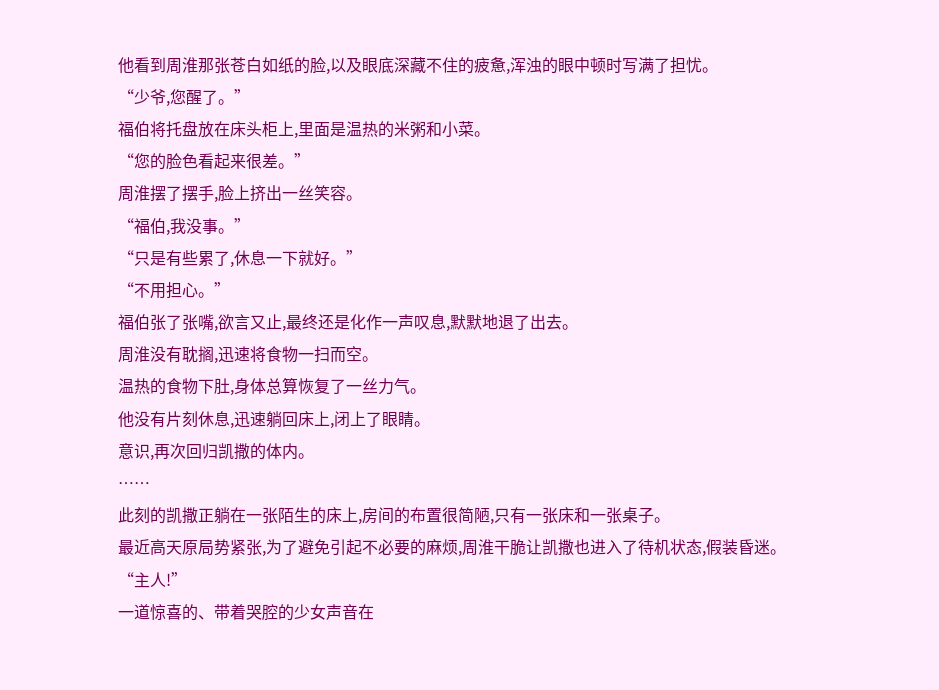他看到周淮那张苍白如纸的脸,以及眼底深藏不住的疲惫,浑浊的眼中顿时写满了担忧。
“少爷,您醒了。”
福伯将托盘放在床头柜上,里面是温热的米粥和小菜。
“您的脸色看起来很差。”
周淮摆了摆手,脸上挤出一丝笑容。
“福伯,我没事。”
“只是有些累了,休息一下就好。”
“不用担心。”
福伯张了张嘴,欲言又止,最终还是化作一声叹息,默默地退了出去。
周淮没有耽搁,迅速将食物一扫而空。
温热的食物下肚,身体总算恢复了一丝力气。
他没有片刻休息,迅速躺回床上,闭上了眼睛。
意识,再次回归凯撒的体内。
……
此刻的凯撒正躺在一张陌生的床上,房间的布置很简陋,只有一张床和一张桌子。
最近高天原局势紧张,为了避免引起不必要的麻烦,周淮干脆让凯撒也进入了待机状态,假装昏迷。
“主人!”
一道惊喜的、带着哭腔的少女声音在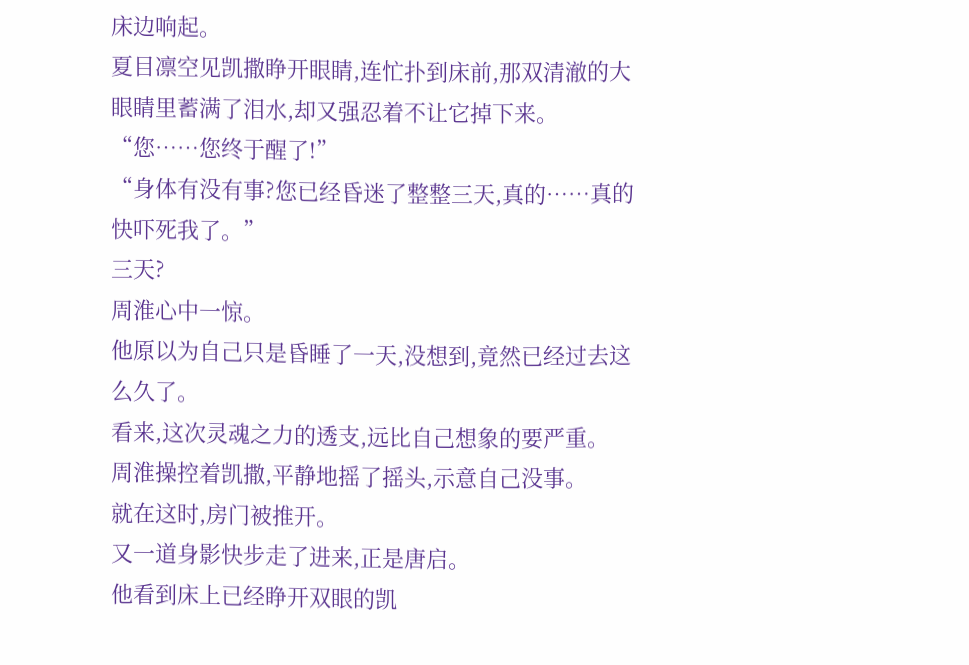床边响起。
夏目凛空见凯撒睁开眼睛,连忙扑到床前,那双清澈的大眼睛里蓄满了泪水,却又强忍着不让它掉下来。
“您……您终于醒了!”
“身体有没有事?您已经昏迷了整整三天,真的……真的快吓死我了。”
三天?
周淮心中一惊。
他原以为自己只是昏睡了一天,没想到,竟然已经过去这么久了。
看来,这次灵魂之力的透支,远比自己想象的要严重。
周淮操控着凯撒,平静地摇了摇头,示意自己没事。
就在这时,房门被推开。
又一道身影快步走了进来,正是唐启。
他看到床上已经睁开双眼的凯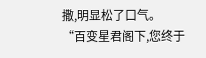撒,明显松了口气。
“百变星君阁下,您终于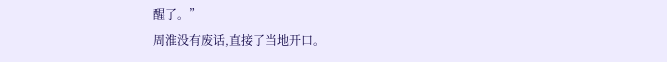醒了。”
周淮没有废话,直接了当地开口。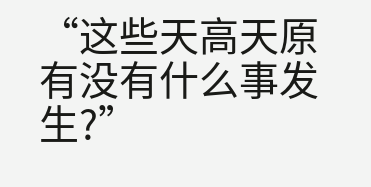“这些天高天原有没有什么事发生?”